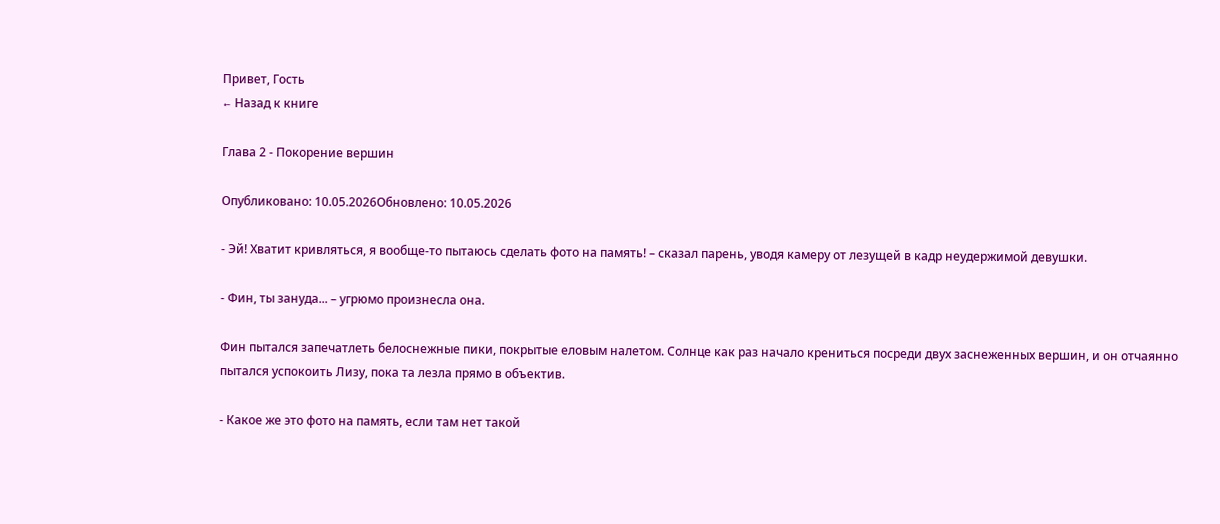Привет, Гость
← Назад к книге

Глава 2 - Покорение вершин

Опубликовано: 10.05.2026Обновлено: 10.05.2026

- Эй! Хватит кривляться, я вообще-то пытаюсь сделать фото на память! – сказал парень, уводя камеру от лезущей в кадр неудержимой девушки.

- Фин, ты зануда... – угрюмо произнесла она.

Фин пытался запечатлеть белоснежные пики, покрытые еловым налетом. Солнце как раз начало крениться посреди двух заснеженных вершин, и он отчаянно пытался успокоить Лизу, пока та лезла прямо в объектив.

- Какое же это фото на память, если там нет такой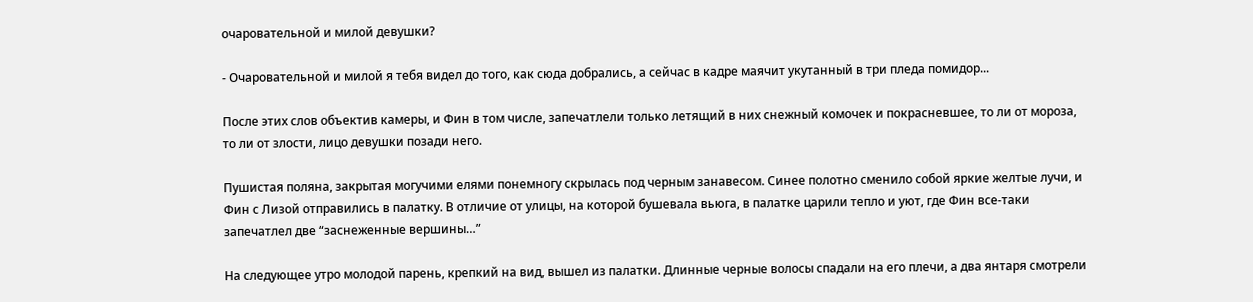очаровательной и милой девушки?

- Очаровательной и милой я тебя видел до того, как сюда добрались, а сейчас в кадре маячит укутанный в три пледа помидор...

После этих слов объектив камеры, и Фин в том числе, запечатлели только летящий в них снежный комочек и покрасневшее, то ли от мороза, то ли от злости, лицо девушки позади него.

Пушистая поляна, закрытая могучими елями понемногу скрылась под черным занавесом. Синее полотно сменило собой яркие желтые лучи, и Фин с Лизой отправились в палатку. В отличие от улицы, на которой бушевала вьюга, в палатке царили тепло и уют, где Фин все-таки запечатлел две “заснеженные вершины…”

На следующее утро молодой парень, крепкий на вид, вышел из палатки. Длинные черные волосы спадали на его плечи, а два янтаря смотрели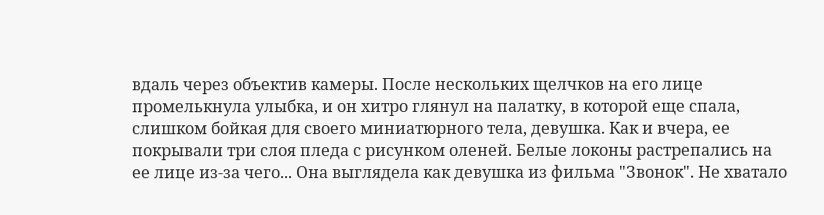вдаль через объектив камеры. После нескольких щелчков на его лице промелькнула улыбка, и он хитро глянул на палатку, в которой еще спала, слишком бойкая для своего миниатюрного тела, девушка. Как и вчера, ее покрывали три слоя пледа с рисунком оленей. Белые локоны растрепались на ее лице из-за чего... Она выглядела как девушка из фильма "Звонок". Не хватало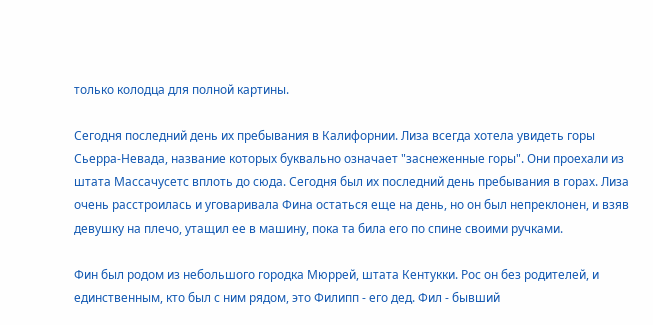только колодца для полной картины.

Сегодня последний день их пребывания в Калифорнии. Лиза всегда хотела увидеть горы Сьерра-Невада, название которых буквально означает "заснеженные горы". Они проехали из штата Массачусетс вплоть до сюда. Сегодня был их последний день пребывания в горах. Лиза очень расстроилась и уговаривала Фина остаться еще на день, но он был непреклонен, и взяв девушку на плечо, утащил ее в машину, пока та била его по спине своими ручками.

Фин был родом из небольшого городка Мюррей, штата Кентукки. Рос он без родителей, и единственным, кто был с ним рядом, это Филипп - его дед. Фил - бывший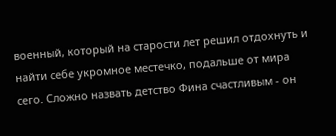военный, который на старости лет решил отдохнуть и найти себе укромное местечко, подальше от мира сего. Сложно назвать детство Фина счастливым - он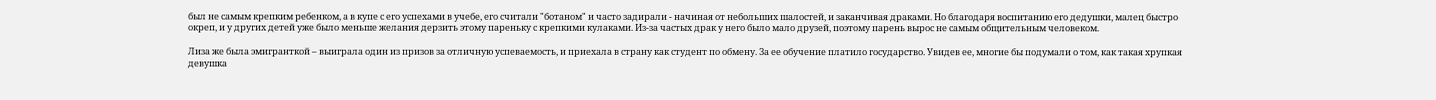был не самым крепким ребенком, а в купе с его успехами в учебе, его считали "ботаном" и часто задирали - начиная от небольших шалостей, и заканчивая драками. Но благодаря воспитанию его дедушки, малец быстро окреп, и у других детей уже было меньше желания дерзить этому пареньку с крепкими кулаками. Из-за частых драк у него было мало друзей, поэтому парень вырос не самым общительным человеком.

Лиза же была эмигранткой – выиграла один из призов за отличную успеваемость, и приехала в страну как студент по обмену. За ее обучение платило государство. Увидев ее, многие бы подумали о том, как такая хрупкая девушка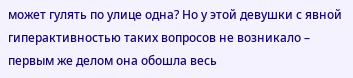может гулять по улице одна? Но у этой девушки с явной гиперактивностью таких вопросов не возникало – первым же делом она обошла весь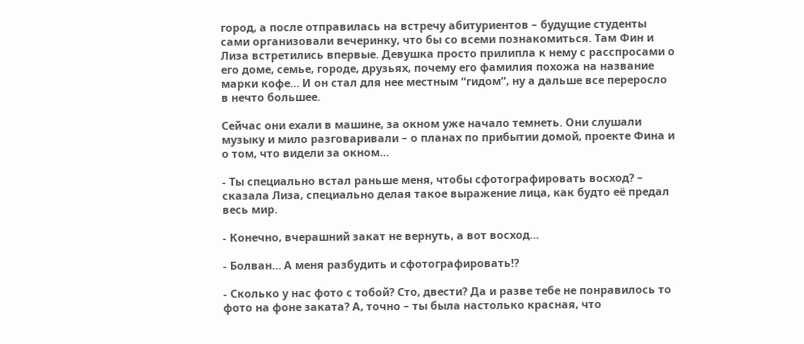город, а после отправилась на встречу абитуриентов – будущие студенты сами организовали вечеринку, что бы со всеми познакомиться. Там Фин и Лиза встретились впервые. Девушка просто прилипла к нему с расспросами о его доме, семье, городе, друзьях, почему его фамилия похожа на название марки кофе… И он стал для нее местным “гидом”, ну а дальше все переросло в нечто большее.

Сейчас они ехали в машине, за окном уже начало темнеть. Они слушали музыку и мило разговаривали – о планах по прибытии домой, проекте Фина и о том, что видели за окном…

- Ты специально встал раньше меня, чтобы сфотографировать восход? – сказала Лиза, специально делая такое выражение лица, как будто её предал весь мир.

- Конечно, вчерашний закат не вернуть, а вот восход…

- Болван… А меня разбудить и сфотографировать!?

- Сколько у нас фото с тобой? Cто, двести? Да и разве тебе не понравилось то фото на фоне заката? А, точно – ты была настолько красная, что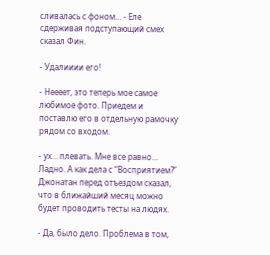сливалась с фоном… - Еле сдерживая подступающий смех сказал Фин.

- Удалииии его!

- Неееет, это теперь мое самое любимое фото. Приедем и поставлю его в отдельную рамочку рядом со входом.

- ух… плевать. Мне все равно… Ладно. А как дела с “Восприятием?” Джонатан перед отъездом сказал, что в ближайший месяц можно будет проводить тесты на людях.

- Да, было дело. Проблема в том,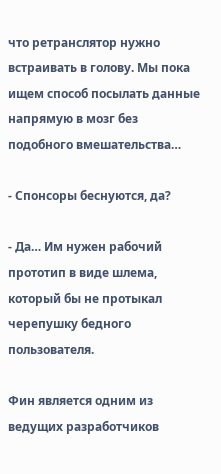что ретранслятор нужно встраивать в голову. Мы пока ищем способ посылать данные напрямую в мозг без подобного вмешательства…

- Спонсоры беснуются, да?

- Да… Им нужен рабочий прототип в виде шлема, который бы не протыкал черепушку бедного пользователя.

Фин является одним из ведущих разработчиков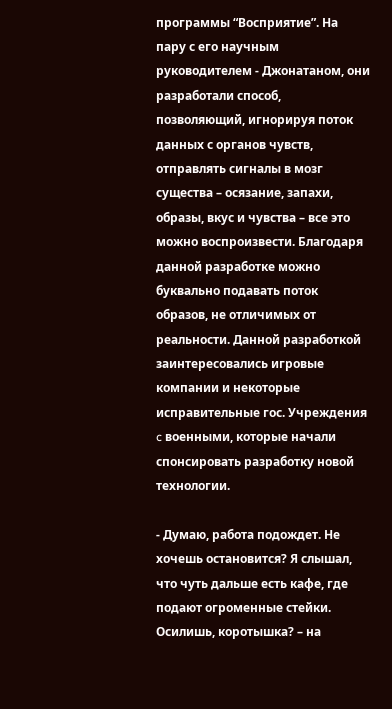программы “Восприятие”. На пару с его научным руководителем - Джонатаном, они разработали способ, позволяющий, игнорируя поток данных с органов чувств, отправлять сигналы в мозг существа – осязание, запахи, образы, вкус и чувства – все это можно воспроизвести. Благодаря данной разработке можно буквально подавать поток образов, не отличимых от реальности. Данной разработкой заинтересовались игровые компании и некоторые исправительные гос. Учреждения c военными, которые начали спонсировать разработку новой технологии.

- Думаю, работа подождет. Не хочешь остановится? Я слышал, что чуть дальше есть кафе, где подают огроменные стейки. Осилишь, коротышка? – на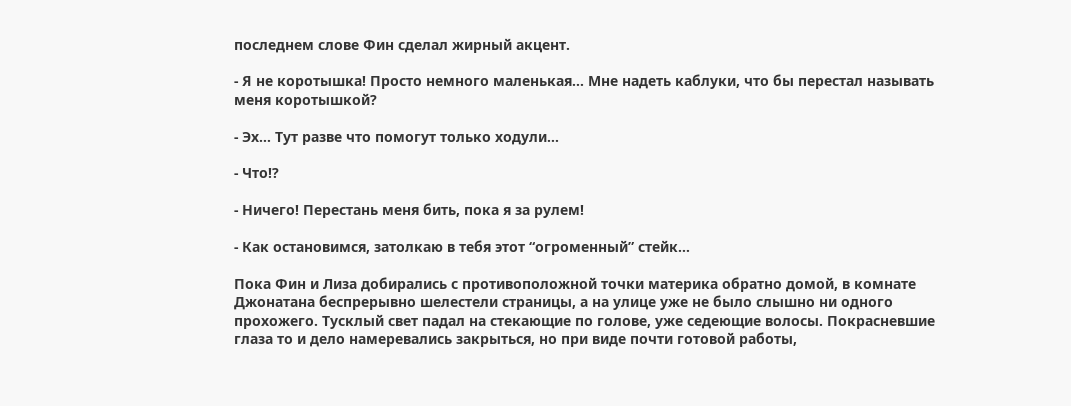последнем слове Фин сделал жирный акцент.

- Я не коротышка! Просто немного маленькая… Мне надеть каблуки, что бы перестал называть меня коротышкой?

- Эх… Тут разве что помогут только ходули…

- Что!?

- Ничего! Перестань меня бить, пока я за рулем!

- Как остановимся, затолкаю в тебя этот “огроменный” стейк…

Пока Фин и Лиза добирались с противоположной точки материка обратно домой, в комнате Джонатана беспрерывно шелестели страницы, а на улице уже не было слышно ни одного прохожего. Тусклый свет падал на стекающие по голове, уже седеющие волосы. Покрасневшие глаза то и дело намеревались закрыться, но при виде почти готовой работы,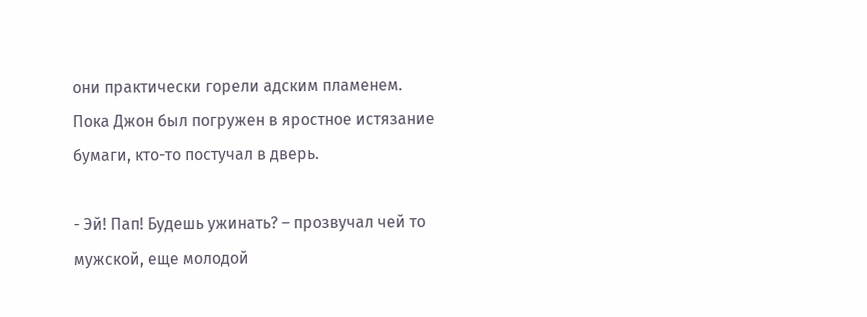они практически горели адским пламенем. Пока Джон был погружен в яростное истязание бумаги, кто-то постучал в дверь.

- Эй! Пап! Будешь ужинать? – прозвучал чей то мужской, еще молодой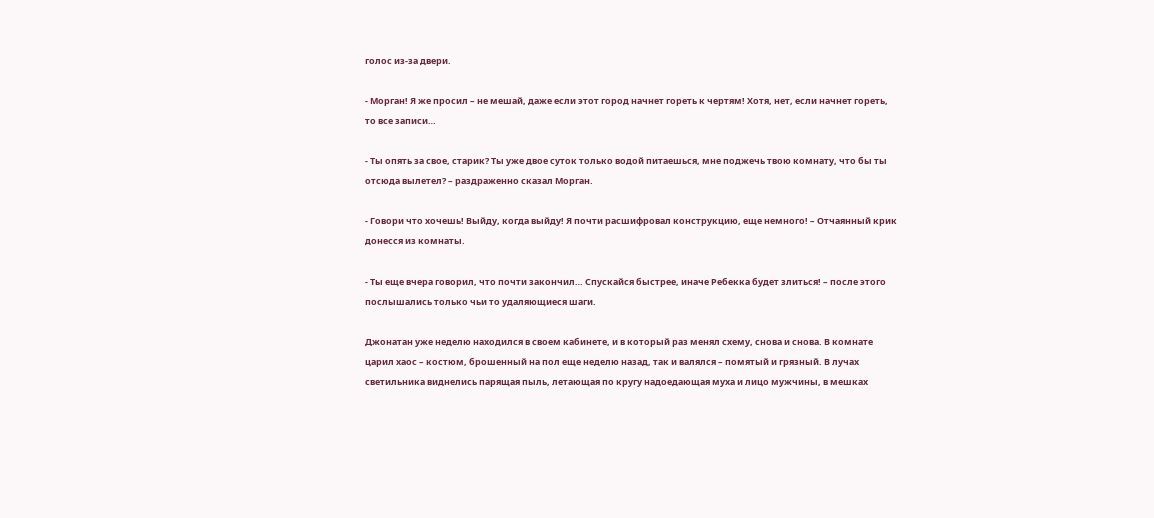голос из-за двери.

- Морган! Я же просил – не мешай, даже если этот город начнет гореть к чертям! Хотя, нет, если начнет гореть, то все записи…

- Ты опять за свое, старик? Ты уже двое суток только водой питаешься, мне поджечь твою комнату, что бы ты отсюда вылетел? – раздраженно сказал Морган.

- Говори что хочешь! Выйду, когда выйду! Я почти расшифровал конструкцию, еще немного! – Отчаянный крик донесся из комнаты.

- Ты еще вчера говорил, что почти закончил… Спускайся быстрее, иначе Ребекка будет злиться! – после этого послышались только чьи то удаляющиеся шаги.

Джонатан уже неделю находился в своем кабинете, и в который раз менял схему, снова и снова. В комнате царил хаос – костюм, брошенный на пол еще неделю назад, так и валялся – помятый и грязный. В лучах светильника виднелись парящая пыль, летающая по кругу надоедающая муха и лицо мужчины, в мешках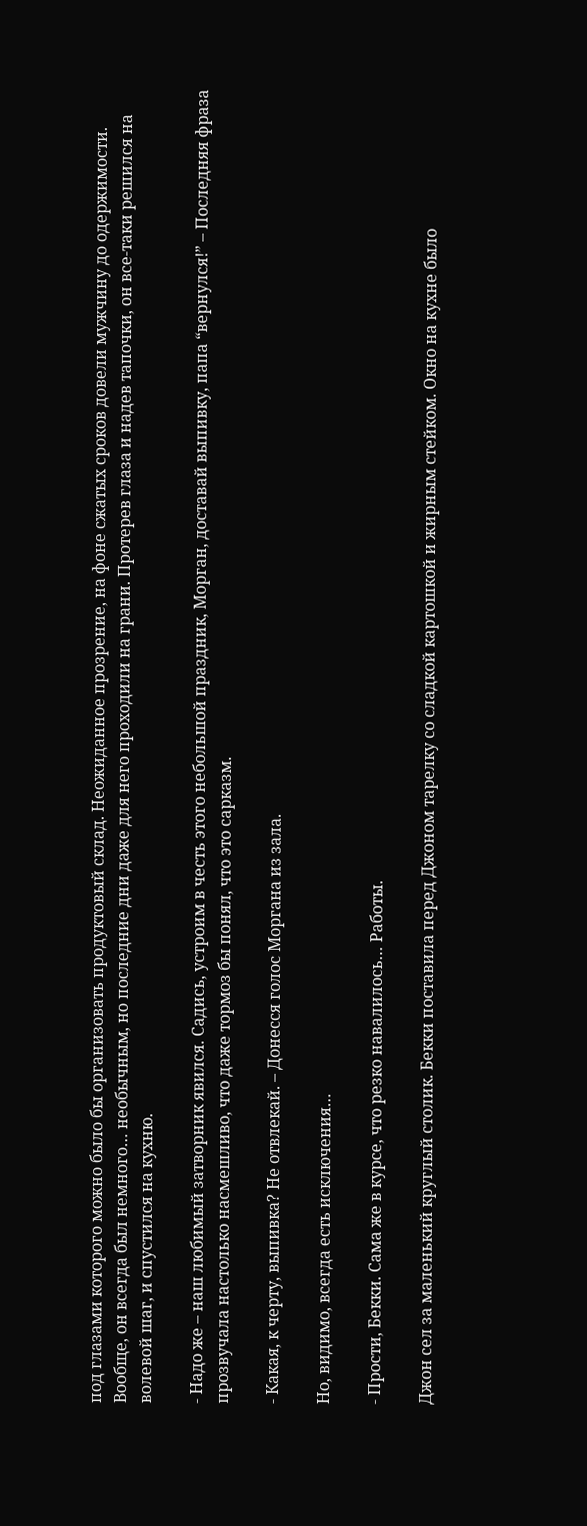под глазами которого можно было бы организовать продуктовый склад. Неожиданное прозрение, на фоне сжатых сроков довели мужчину до одержимости. Вообще, он всегда был немного… необычным, но последние дни даже для него проходили на грани. Протерев глаза и надев тапочки, он все-таки решился на волевой шаг, и спустился на кухню.

- Надо же – наш любимый затворник явился. Садись, устроим в честь этого небольшой праздник, Морган, доставай выпивку, папа “вернулся!” – Последняя фраза прозвучала настолько насмешливо, что даже тормоз бы понял, что это сарказм.

- Какая, к черту, выпивка? Не отвлекай. – Донесся голос Моргана из зала.

Но, видимо, всегда есть исключения…

- Прости, Бекки. Сама же в курсе, что резко навалилось… Работы.

Джон сел за маленький круглый столик. Бекки поставила перед Джоном тарелку со сладкой картошкой и жирным стейком. Окно на кухне было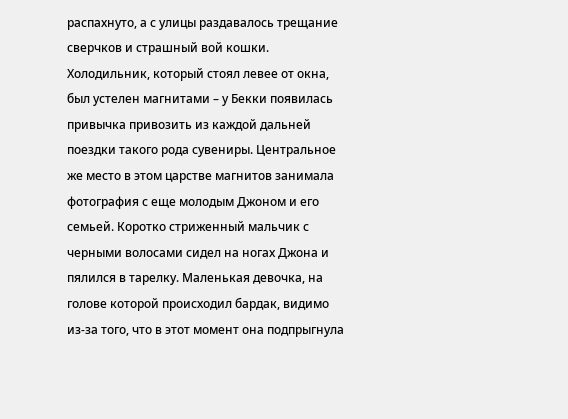распахнуто, а с улицы раздавалось трещание сверчков и страшный вой кошки. Холодильник, который стоял левее от окна, был устелен магнитами – у Бекки появилась привычка привозить из каждой дальней поездки такого рода сувениры. Центральное же место в этом царстве магнитов занимала фотография с еще молодым Джоном и его семьей. Коротко стриженный мальчик с черными волосами сидел на ногах Джона и пялился в тарелку. Маленькая девочка, на голове которой происходил бардак, видимо из-за того, что в этот момент она подпрыгнула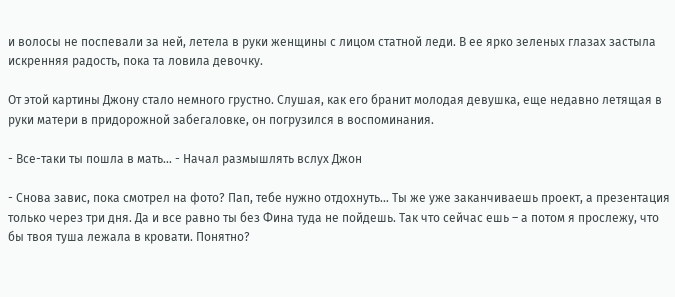и волосы не поспевали за ней, летела в руки женщины с лицом статной леди. В ее ярко зеленых глазах застыла искренняя радость, пока та ловила девочку.

От этой картины Джону стало немного грустно. Слушая, как его бранит молодая девушка, еще недавно летящая в руки матери в придорожной забегаловке, он погрузился в воспоминания.

- Все-таки ты пошла в мать… - Начал размышлять вслух Джон

- Снова завис, пока смотрел на фото? Пап, тебе нужно отдохнуть… Ты же уже заканчиваешь проект, а презентация только через три дня. Да и все равно ты без Фина туда не пойдешь. Так что сейчас ешь – а потом я прослежу, что бы твоя туша лежала в кровати. Понятно?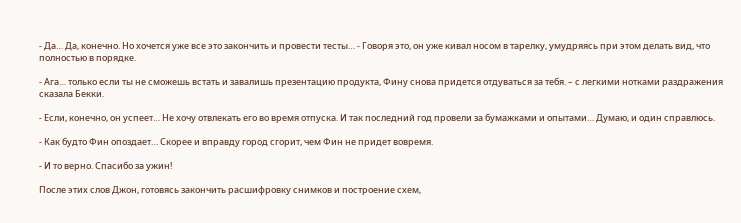- Да… Да, конечно. Но хочется уже все это закончить и провести тесты… - Говоря это, он уже кивал носом в тарелку, умудряясь при этом делать вид, что полностью в порядке.

- Ага… только если ты не сможешь встать и завалишь презентацию продукта, Фину снова придется отдуваться за тебя. – с легкими нотками раздражения сказала Бекки.

- Если, конечно, он успеет… Не хочу отвлекать его во время отпуска. И так последний год провели за бумажками и опытами… Думаю, и один справлюсь.

- Как будто Фин опоздает… Скорее и вправду город сгорит, чем Фин не придет вовремя.

- И то верно. Спасибо за ужин!

После этих слов Джон, готовясь закончить расшифровку снимков и построение схем,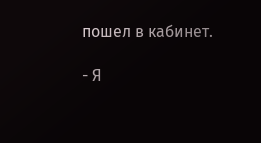пошел в кабинет.

- Я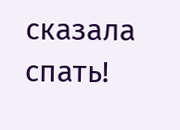сказала спать!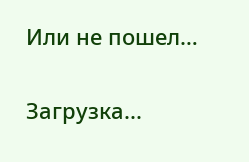Или не пошел…

Загрузка...